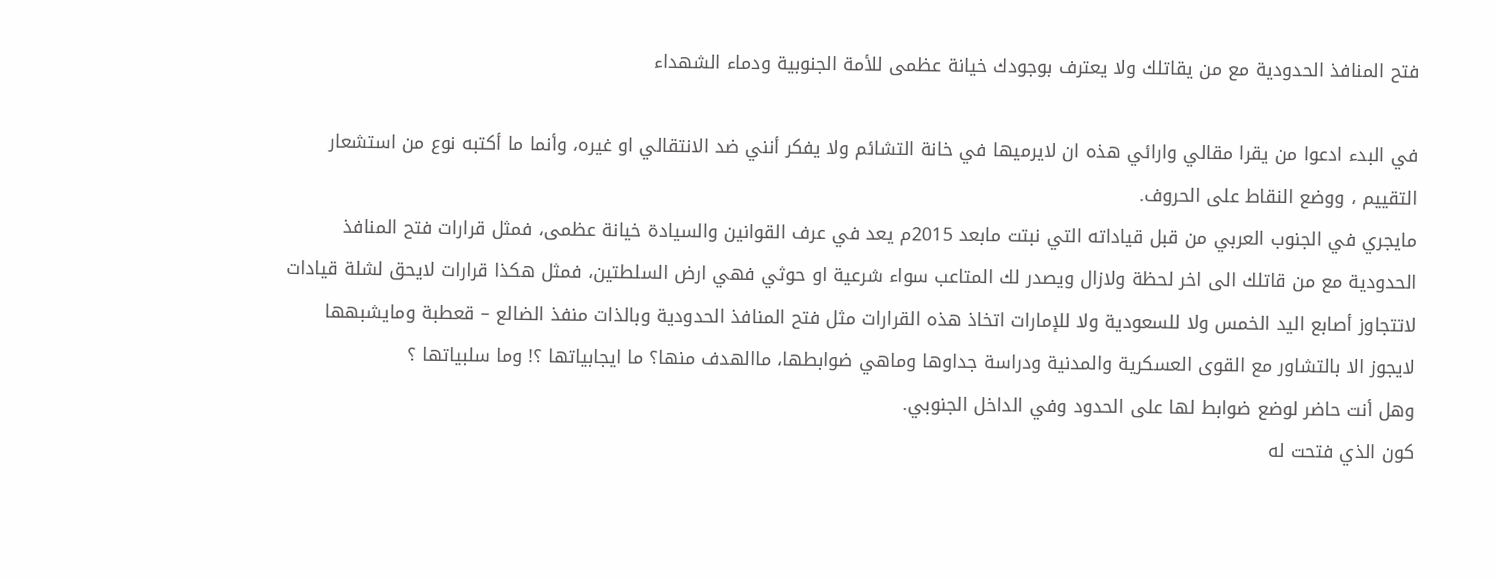فتح المنافذ الحدودية مع من يقاتلك ولا يعترف بوجودك خيانة عظمى للأمة الجنوبية ودماء الشهداء

في البدء ادعوا من يقرا مقالي وارائي هذه ان لايرميها في خانة التشائم ولا يفكر أنني ضد الانتقالي او غيره، وأنما ما أكتبه نوع من استشعار التقييم ، ووضع النقاط على الحروف.
مايجري في الجنوب العربي من قبل قياداته التي نبتت مابعد 2015م يعد في عرف القوانين والسيادة خيانة عظمى، فمثل قرارات فتح المنافذ الحدودية مع من قاتلك الى اخر لحظة ولازال ويصدر لك المتاعب سواء شرعية او حوثي فهي ارض السلطتين، فمثل هكذا قرارات لايحق لشلة قيادات لاتتجاوز أصابع اليد الخمس ولا للسعودية ولا للإمارات اتخاذ هذه القرارات مثل فتح المنافذ الحدودية وبالذات منفذ الضالع – قعطبة ومايشبهها لايجوز الا بالتشاور مع القوى العسكرية والمدنية ودراسة جداوها وماهي ضوابطها، ماالهدف منها؟ ما ايجابياتها ؟! وما سلبياتها ؟
وهل أنت حاضر لوضع ضوابط لها على الحدود وفي الداخل الجنوبي.
كون الذي فتحت له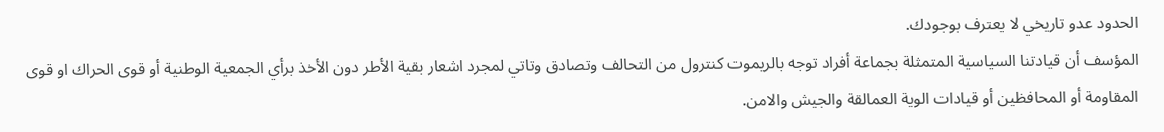الحدود عدو تاريخي لا يعترف بوجودك.
المؤسف أن قيادتنا السياسية المتمثلة بجماعة أفراد توجه بالريموت كنترول من التحالف وتصادق وتاتي لمجرد اشعار بقية الأطر دون الأخذ برأي الجمعية الوطنية أو قوى الحراك او قوى المقاومة أو المحافظين أو قيادات الوية العمالقة والجيش والامن.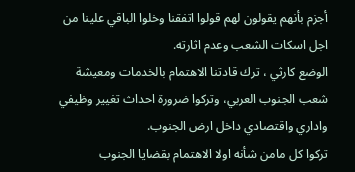أجزم بأنهم يقولون لهم قولوا اتفقنا وخلوا الباقي علينا من اجل اسكات الشعب وعدم اثارته.
الوضع كارثي ، ترك قادتنا الاهتمام بالخدمات ومعيشة شعب الجنوب العربي، وتركوا ضرورة احداث تغيير وظيفي واداري واقتصادي داخل ارض الجنوب.
تركوا كل مامن شأنه اولا الاهتمام بقضايا الجنوب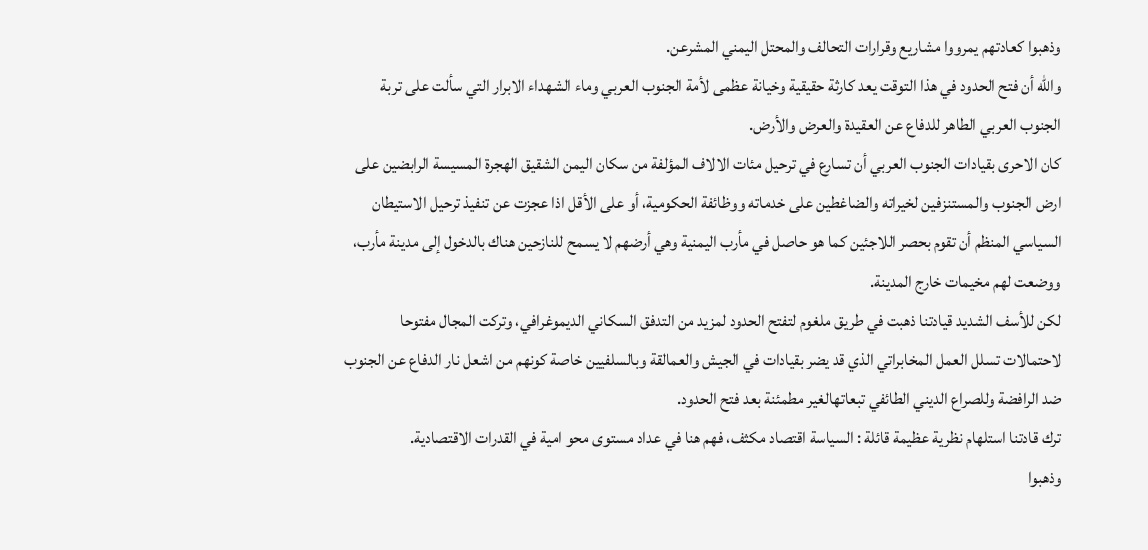وذهبوا كعادتهم يمرووا مشاريع وقرارات التحالف والمحتل اليمني المشرعن.
والله أن فتح الحدود في هذا التوقت يعد كارثة حقيقية وخيانة عظمى لأمة الجنوب العربي وماء الشهداء الابرار التي سألت على تربة الجنوب العربي الطاهر للدفاع عن العقيدة والعرض والأرض.
كان الاحرى بقيادات الجنوب العربي أن تسارع في ترحيل مئات الالاف المؤلفة من سكان اليمن الشقيق الهجرة المسيسة الرابضين على ارض الجنوب والمستنزفين لخيراته والضاغطين على خدماته ووظائفة الحكومية، أو على الأقل اذا عجزت عن تنفيذ ترحيل الاستيطان السياسي المنظم أن تقوم بحصر اللاجئين كما هو حاصل في مأرب اليمنية وهي أرضهم لا يسمح للنازحين هناك بالدخول إلى مدينة مأرب، ووضعت لهم مخيمات خارج المدينة.
لكن للأسف الشديد قيادتنا ذهبت في طريق ملغوم لتفتح الحدود لمزيد من التدفق السكاني الديموغرافي، وتركت المجال مفتوحا لاحتمالات تسلل العمل المخابراتي الذي قد يضر بقيادات في الجيش والعمالقة وبالسلفيين خاصة كونهم من اشعل نار الدفاع عن الجنوب ضد الرافضة وللصراع الديني الطائفي تبعاتهالغير مطمئنة بعد فتح الحدود.
ترك قادتنا استلهام نظرية عظيمة قائلة : السياسة اقتصاد مكثف، فهم هنا في عداد مستوى محو امية في القدرات الاقتصادية.
وذهبوا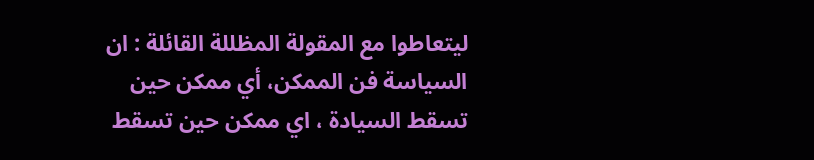ليتعاطوا مع المقولة المظللة القائلة : ان السياسة فن الممكن، أي ممكن حين تسقط السيادة ، اي ممكن حين تسقط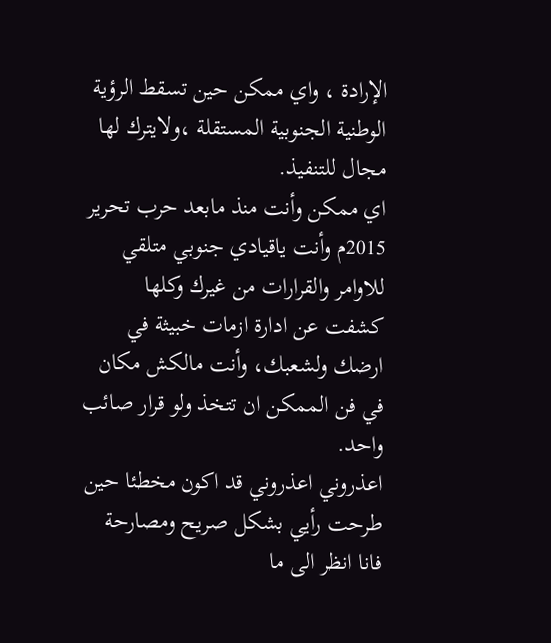الإرادة ، واي ممكن حين تسقط الرؤية الوطنية الجنوبية المستقلة ،ولايترك لها مجال للتنفيذ.
اي ممكن وأنت منذ مابعد حرب تحرير 2015م وأنت ياقيادي جنوبي متلقي للاوامر والقرارات من غيرك وكلها كشفت عن ادارة ازمات خبيثة في ارضك ولشعبك، وأنت مالكش مكان في فن الممكن ان تتخذ ولو قرار صائب واحد.
اعذروني اعذروني قد اكون مخطئا حين طرحت رأيي بشكل صريح ومصارحة فانا انظر الى ما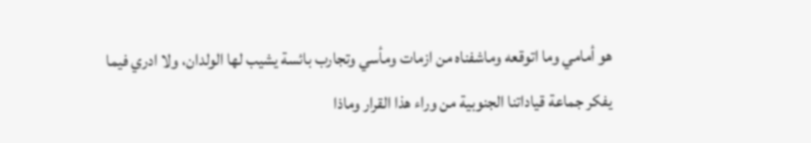هو أمامي وما اتوقعه وماشفناه من ازمات ومأسي وتجارب بائسة يشيب لها الولدان، ولا ادري فيما يفكر جماعة قياداتنا الجنوبية من وراء هذا القرار وماذا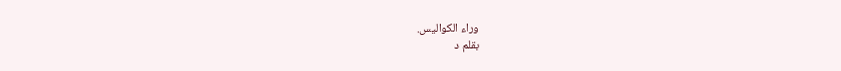وراء الكواليس.
بقلم د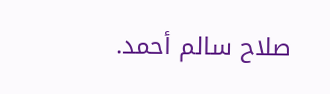صلاح سالم أحمد.